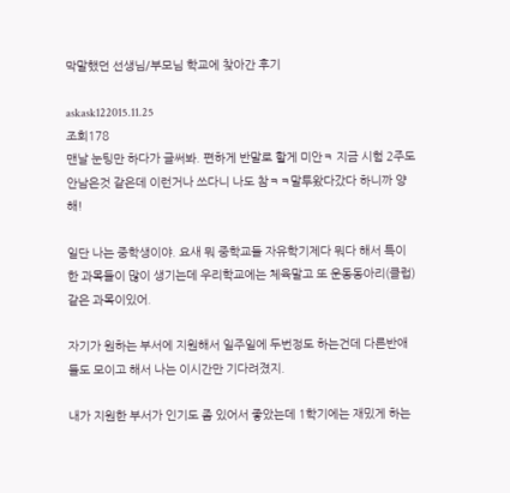막말했던 선생님/부모님 학교에 찾아간 후기

askask122015.11.25
조회178
맨날 눈팅만 하다가 글써봐. 편하게 반말로 할게 미안ㅋ 지금 시험 2주도 안남은것 같은데 이런거나 쓰다니 나도 참ㅋㅋ말투왔다갔다 하니까 양해!

일단 나는 중학생이야. 요새 뭐 중학교들 자유학기제다 뭐다 해서 특이한 과목들이 많이 생기는데 우리학교에는 체육말고 또 운동동아리(클럽)같은 과목이있어.

자기가 원하는 부서에 지원해서 일주일에 두번정도 하는건데 다른반애들도 모이고 해서 나는 이시간만 기다려졌지.

내가 지원한 부서가 인기도 좀 있어서 좋았는데 1학기에는 재밌게 하는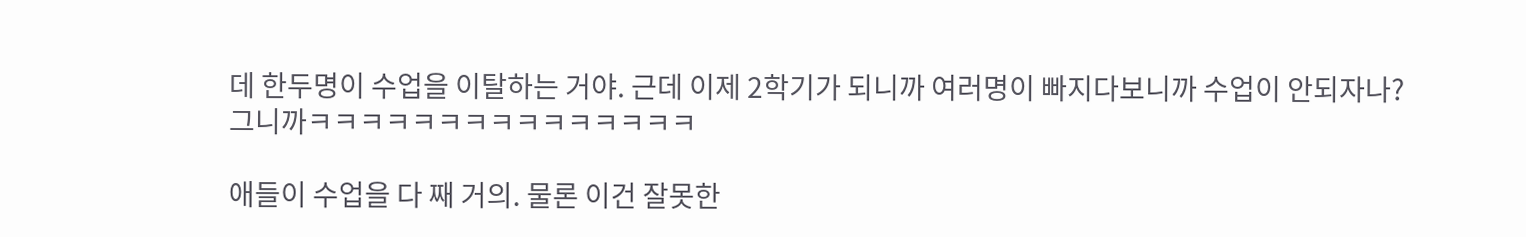데 한두명이 수업을 이탈하는 거야. 근데 이제 2학기가 되니까 여러명이 빠지다보니까 수업이 안되자나? 그니까ㅋㅋㅋㅋㅋㅋㅋㅋㅋㅋㅋㅋㅋㅋㅋ

애들이 수업을 다 째 거의. 물론 이건 잘못한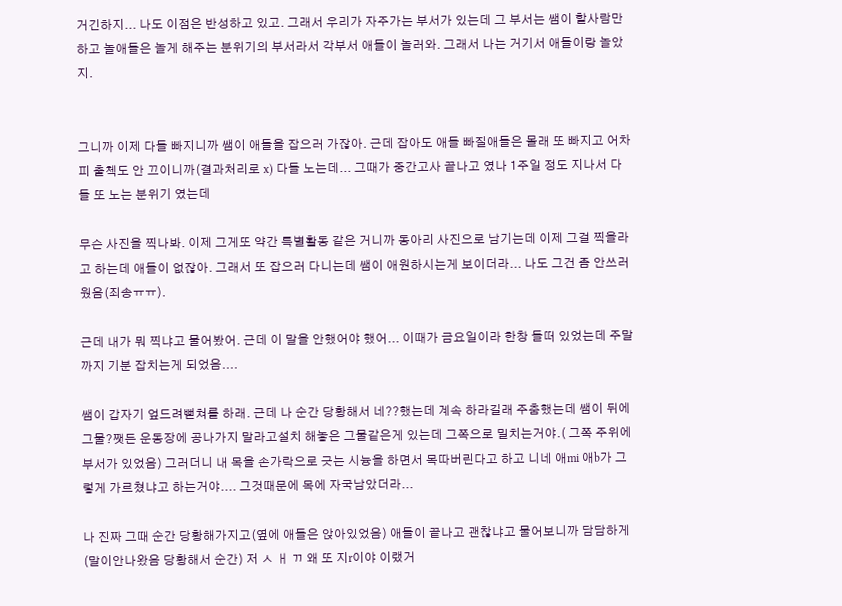거긴하지... 나도 이점은 반성하고 있고. 그래서 우리가 자주가는 부서가 있는데 그 부서는 쌤이 할사람만 하고 놀애들은 놀게 해주는 분위기의 부서라서 각부서 애들이 놀러와. 그래서 나는 거기서 애들이랑 놀았지.


그니까 이제 다들 빠지니까 쌤이 애들을 잡으러 가잖아. 근데 잡아도 애들 빠질애들은 몰래 또 빠지고 어차피 출첵도 안 끄이니까(결과처리로 x) 다들 노는데... 그때가 중간고사 끝나고 였나 1주일 정도 지나서 다들 또 노는 분위기 였는데

무슨 사진을 찍나봐. 이제 그게또 약간 특별활동 같은 거니까 동아리 사진으로 남기는데 이제 그걸 찍을라고 하는데 애들이 없잖아. 그래서 또 잡으러 다니는데 쌤이 애원하시는게 보이더라... 나도 그건 좀 안쓰러웠음(죄송ㅠㅠ).

근데 내가 뭐 찍냐고 물어봤어. 근데 이 말을 안했어야 했어... 이때가 금요일이라 한창 들떠 있었는데 주말 까지 기분 잡치는게 되었음....

쌤이 갑자기 엎드려뻗쳐를 하래. 근데 나 순간 당황해서 네??했는데 계속 하라길래 주춤했는데 쌤이 뒤에 그물?쨋든 운동장에 공나가지 말라고설치 해놓은 그물같은게 있는데 그쪽으로 밀치는거야.( 그쪽 주위에 부서가 있었음) 그러더니 내 목을 손가락으로 긋는 시늉을 하면서 목따버린다고 하고 니네 애mi 애b가 그렇게 가르쳤냐고 하는거야.... 그것때문에 목에 자국남았더라...

나 진짜 그때 순간 당황해가지고(옆에 애들은 앉아있었음) 애들이 끝나고 괜찮냐고 물어보니까 담담하게(말이안나왔음 당황해서 순간) 저 ㅅ ㅐ ㄲ 왜 또 지r이야 이랬거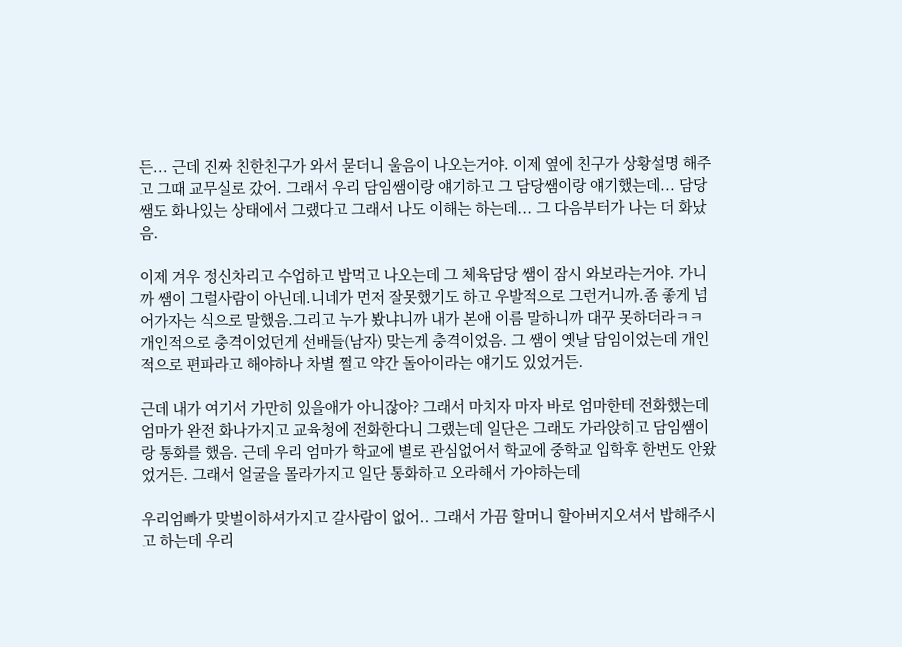든... 근데 진짜 친한친구가 와서 묻더니 울음이 나오는거야. 이제 옆에 친구가 상황설명 해주고 그때 교무실로 갔어. 그래서 우리 담임쌤이랑 얘기하고 그 담당쌤이랑 얘기했는데... 담당쌤도 화나있는 상태에서 그랬다고 그래서 나도 이해는 하는데... 그 다음부터가 나는 더 화났음.

이제 겨우 정신차리고 수업하고 밥먹고 나오는데 그 체육담당 쌤이 잠시 와보라는거야. 가니까 쌤이 그럴사람이 아닌데.니네가 먼저 잘못했기도 하고 우발적으로 그런거니까.좀 좋게 넘어가자는 식으로 말했음.그리고 누가 봤냐니까 내가 본애 이름 말하니까 대꾸 못하더라ㅋㅋ 개인적으로 충격이었던게 선배들(남자) 맞는게 충격이었음. 그 쌤이 옛날 담임이었는데 개인적으로 편파라고 해야하나 차별 쩔고 약간 돌아이라는 얘기도 있었거든.

근데 내가 여기서 가만히 있을애가 아니잖아? 그래서 마치자 마자 바로 엄마한테 전화했는데 엄마가 완전 화나가지고 교육청에 전화한다니 그랬는데 일단은 그래도 가라앉히고 담임쌤이랑 통화를 했음. 근데 우리 엄마가 학교에 별로 관심없어서 학교에 중학교 입학후 한번도 안왔었거든. 그래서 얼굴을 몰라가지고 일단 통화하고 오라해서 가야하는데

우리엄빠가 맞벌이하셔가지고 갈사람이 없어.. 그래서 가끔 할머니 할아버지오셔서 밥해주시고 하는데 우리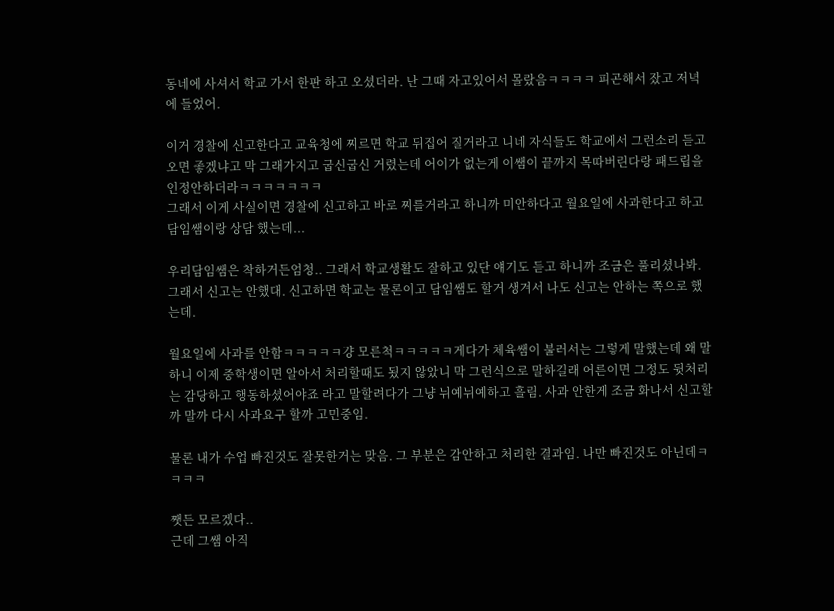동네에 사셔서 학교 가서 한판 하고 오셨더라. 난 그때 자고있어서 몰랐음ㅋㅋㅋㅋ 피곤해서 잤고 저녁에 들었어.

이거 경찰에 신고한다고 교육청에 찌르면 학교 뒤집어 질거라고 니네 자식들도 학교에서 그런소리 듣고오면 좋겠냐고 막 그래가지고 굽신굽신 거렸는데 어이가 없는게 이쌤이 끝까지 목따버린다랑 패드립을 인정안하더라ㅋㅋㅋㅋㅋㅋㅋ
그래서 이게 사실이면 경찰에 신고하고 바로 찌를거라고 하니까 미안하다고 월요일에 사과한다고 하고 담임쌤이랑 상담 했는데...

우리담임쌤은 착하거든엄청.. 그래서 학교생활도 잘하고 있단 얘기도 듣고 하니까 조금은 풀리셨나봐. 그래서 신고는 안했대. 신고하면 학교는 물론이고 담임쌤도 할거 생겨서 나도 신고는 안하는 쪽으로 했는데.

월요일에 사과를 안함ㅋㅋㅋㅋㅋ걍 모른척ㅋㅋㅋㅋㅋ게다가 체육쌤이 불러서는 그렇게 말했는데 왜 말하니 이제 중학생이면 알아서 처리할때도 됬지 않았니 막 그런식으로 말하길래 어른이면 그정도 뒷처리는 감당하고 행동하셨어야죠 라고 말할려다가 그냥 뉘예뉘예하고 흘림. 사과 안한게 조금 화나서 신고할까 말까 다시 사과요구 할까 고민중임.

물론 내가 수업 빠진것도 잘못한거는 맞음. 그 부분은 감안하고 처리한 결과임. 나만 빠진것도 아닌데ㅋㅋㅋㅋ

쨋든 모르겠다..
근데 그쌤 아직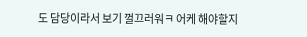도 담당이라서 보기 껄끄러워ㅋ 어케 해야할지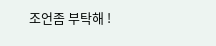조언좀 부탁해 !